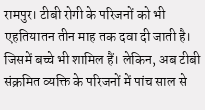रामपुर। टीबी रोगी के परिजनों को भी एहतियातन तीन माह तक दवा दी जाती है। जिसमें बच्चे भी शामिल हैं। लेकिन, अब टीबी संक्रमित व्यक्ति के परिजनों में पांच साल से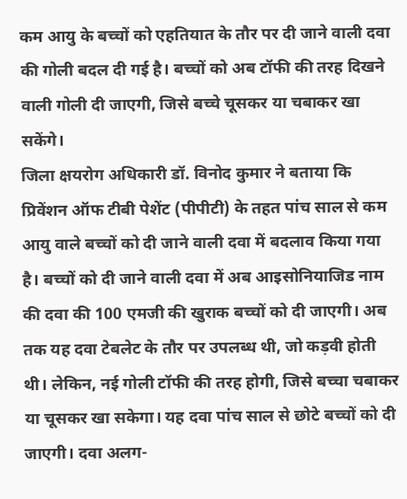कम आयु के बच्चों को एहतियात के तौर पर दी जाने वाली दवा की गोली बदल दी गई है। बच्चों को अब टॉफी की तरह दिखने वाली गोली दी जाएगी, जिसे बच्चे चूसकर या चबाकर खा सकेंगे।
जिला क्षयरोग अधिकारी डॉ. विनोद कुमार ने बताया कि प्रिवेंशन ऑफ टीबी पेशेंट (पीपीटी) के तहत पांच साल से कम आयु वाले बच्चों को दी जाने वाली दवा में बदलाव किया गया है। बच्चों को दी जाने वाली दवा में अब आइसोनियाजिड नाम की दवा की 100 एमजी की खुराक बच्चों को दी जाएगी। अब तक यह दवा टेबलेट के तौर पर उपलब्ध थी, जो कड़वी होती थी। लेकिन, नई गोली टॉफी की तरह होगी, जिसे बच्चा चबाकर या चूसकर खा सकेगा। यह दवा पांच साल से छोटे बच्चों को दी जाएगी। दवा अलग-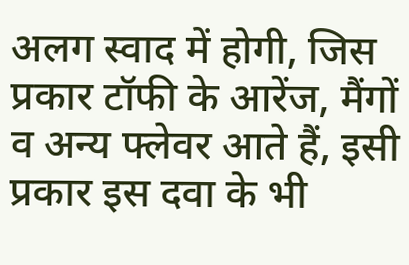अलग स्वाद में होगी, जिस प्रकार टॉफी के आरेंज, मैंगों व अन्य फ्लेवर आते हैं, इसी प्रकार इस दवा के भी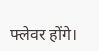फ्लेवर होंगे।